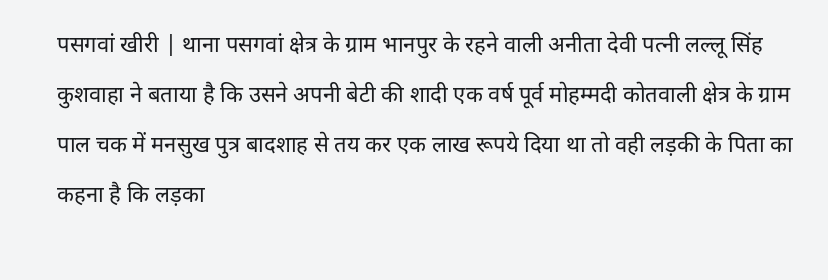पसगवां खीरी | थाना पसगवां क्षेत्र के ग्राम भानपुर के रहने वाली अनीता देवी पत्नी लल्लू सिंह कुशवाहा ने बताया है कि उसने अपनी बेटी की शादी एक वर्ष पूर्व मोहम्मदी कोतवाली क्षेत्र के ग्राम पाल चक में मनसुख पुत्र बादशाह से तय कर एक लाख रूपये दिया था तो वही लड़की के पिता का कहना है कि लड़का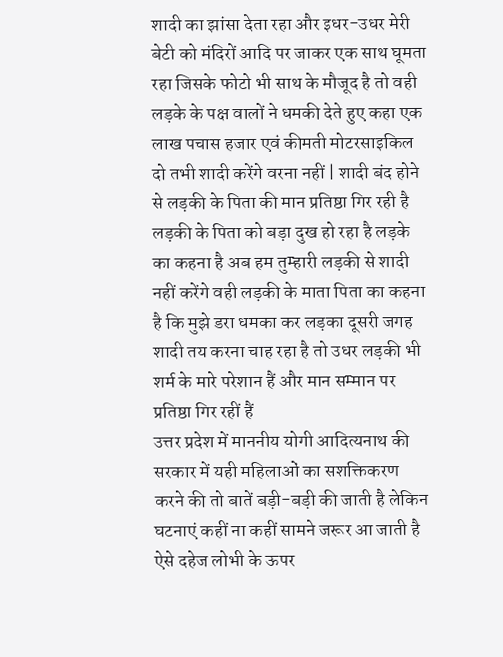शादी का झांसा देता रहा और इधर-उधर मेरी बेटी को मंदिरों आदि पर जाकर एक साथ घूमता रहा जिसके फोटो भी साथ के मौजूद है तो वही लड़के के पक्ष वालों ने धमकी देते हुए कहा एक लाख पचास हजार एवं कीमती मोटरसाइकिल दो तभी शादी करेंगे वरना नहीं | शादी बंद होने से लड़की के पिता की मान प्रतिष्ठा गिर रही है लड़की के पिता को बड़ा दुख हो रहा है लड़के का कहना है अब हम तुम्हारी लड़की से शादी नहीं करेंगे वही लड़की के माता पिता का कहना है कि मुझे डरा धमका कर लड़का दूसरी जगह शादी तय करना चाह रहा है तो उधर लड़की भी शर्म के मारे परेशान हैं और मान सम्मान पर प्रतिष्ठा गिर रहीं हैं
उत्तर प्रदेश में माननीय योगी आदित्यनाथ की सरकार में यही महिलाओं का सशक्तिकरण करने की तो बातें बड़ी-बड़ी की जाती है लेकिन घटनाएं कहीं ना कहीं सामने जरूर आ जाती है ऐसे दहेज लोभी के ऊपर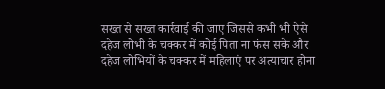सख्त से सख्त कार्रवाई की जाए जिससे कभी भी ऐसे दहेज लोभी के चक्कर में कोई पिता ना फंस सके और दहेज लोभियों के चक्कर में महिलाएं पर अत्याचार होना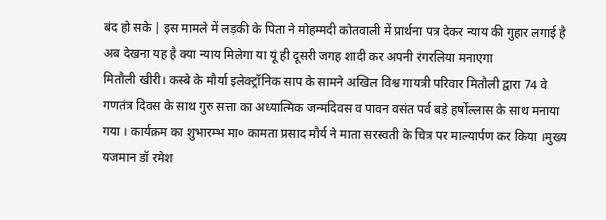बंद हो सके | इस मामले में लड़की के पिता ने मोहम्मदी कोतवाली में प्रार्थना पत्र देकर न्याय की गुहार लगाई है अब देखना यह है क्या न्याय मिलेगा या यूं ही दूसरी जगह शादी कर अपनी रंगरलिया मनाएगा
मितौली खीरी। कस्बे के मौर्या इलेक्ट्रॉनिक साप के सामने अखिल विश्व गायत्री परिवार मितौली द्वारा 74 वे गणतंत्र दिवस के साथ गुरु सत्ता का अध्यात्मिक जन्मदिवस व पावन वसंत पर्व बड़े हर्षोल्लास के साथ मनाया गया । कार्यक्रम का शुभारम्भ मा० कामता प्रसाद मौर्य ने माता सरस्वती के चित्र पर माल्यार्पण कर किया ।मुख्य यजमान डॉ रमेश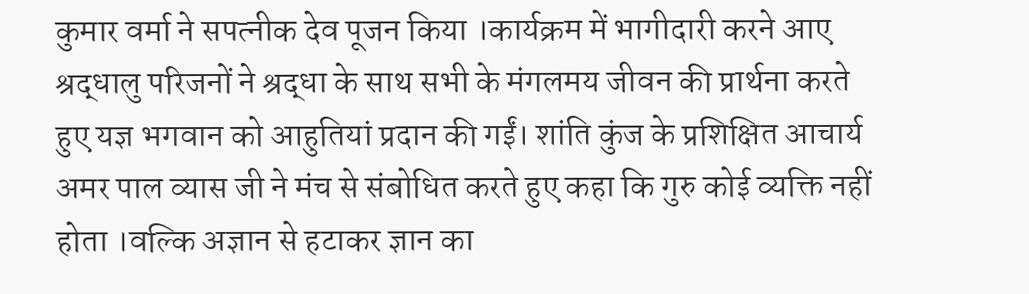कुमार वर्मा ने सपत्नीक देव पूजन किया ।कार्यक्रम में भागीदारी करने आए श्रद्धालु परिजनों ने श्रद्धा के साथ सभी के मंगलमय जीवन की प्रार्थना करते हुए यज्ञ भगवान को आहुतियां प्रदान की गईं। शांति कुंज के प्रशिक्षित आचार्य अमर पाल व्यास जी ने मंच से संबोधित करते हुए कहा कि गुरु कोई व्यक्ति नहीं होता ।वल्कि अज्ञान से हटाकर ज्ञान का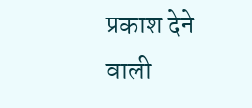प्रकाश देने वाली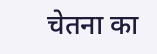चेतना का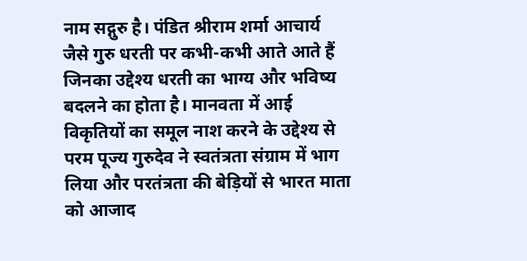नाम सद्गुरु है। पंडित श्रीराम शर्मा आचार्य जैसे गुरु धरती पर कभी-कभी आते आते हैं जिनका उद्देश्य धरती का भाग्य और भविष्य बदलने का होता है। मानवता में आई विकृतियों का समूल नाश करने के उद्देश्य से परम पूज्य गुरुदेव ने स्वतंत्रता संग्राम में भाग लिया और परतंत्रता की बेड़ियों से भारत माता को आजाद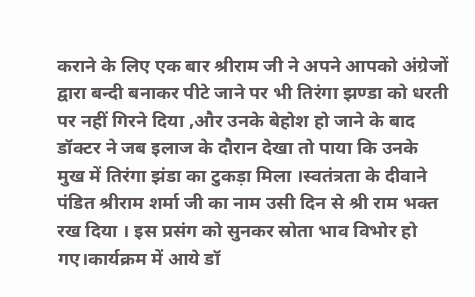कराने के लिए एक बार श्रीराम जी ने अपने आपको अंग्रेजों द्वारा बन्दी बनाकर पीटे जाने पर भी तिरंगा झण्डा को धरती पर नहीं गिरने दिया ,और उनके बेहोश हो जाने के बाद डॉक्टर ने जब इलाज के दौरान देखा तो पाया कि उनके मुख में तिरंगा झंडा का टुकड़ा मिला ।स्वतंत्रता के दीवाने पंडित श्रीराम शर्मा जी का नाम उसी दिन से श्री राम भक्त रख दिया । इस प्रसंग को सुनकर स्रोता भाव विभोर हो गए।कार्यक्रम में आये डॉ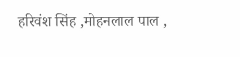हरिवंश सिंह ,मोहनलाल पाल ,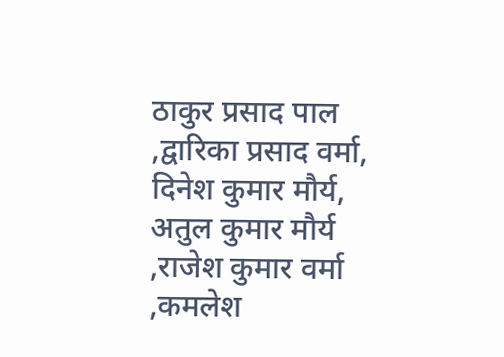ठाकुर प्रसाद पाल ,द्वारिका प्रसाद वर्मा, दिनेश कुमार मौर्य, अतुल कुमार मौर्य ,राजेश कुमार वर्मा ,कमलेश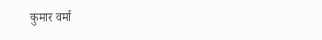कुमार वर्मा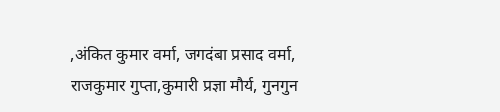,अंकित कुमार वर्मा, जगदंबा प्रसाद वर्मा, राजकुमार गुप्ता,कुमारी प्रज्ञा मौर्य, गुनगुन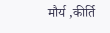मौर्य ,कीर्ति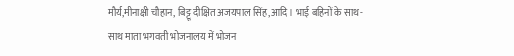मौर्य,मीनाक्षी चौहान, बिट्टू दीक्षित अजयपाल सिंह,आदि। भाई बहिनों के साथ- साथ माता भगवती भोजनालय में भोजन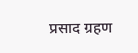प्रसाद ग्रहण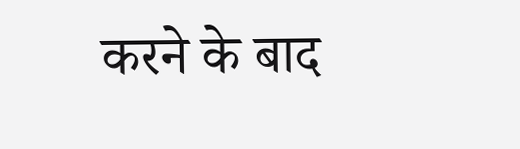करने के बाद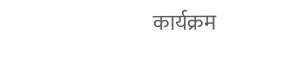कार्यक्रम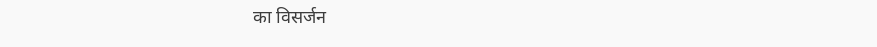का विसर्जन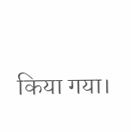किया गया।